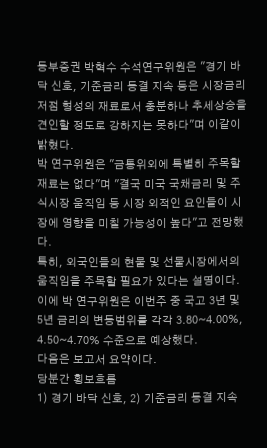동부증권 박혁수 수석연구위원은 "경기 바닥 신호, 기준금리 동결 지속 등은 시장금리 저점 형성의 재료로서 충분하나 추세상승을 견인할 정도로 강하지는 못하다"며 이같이 밝혔다.
박 연구위원은 "금통위외에 특별히 주목할 재료는 없다"며 "결국 미국 국채금리 및 주식시장 움직임 등 시장 외적인 요인들이 시장에 영향을 미칠 가능성이 높다"고 전망했다.
특히, 외국인들의 현물 및 선물시장에서의 움직임을 주목할 필요가 있다는 설명이다.
이에 박 연구위원은 이번주 중 국고 3년 및 5년 금리의 변동범위를 각각 3.80~4.00%, 4.50~4.70% 수준으로 예상했다.
다음은 보고서 요약이다.
당분간 횡보흐름
1) 경기 바닥 신호, 2) 기준금리 동결 지속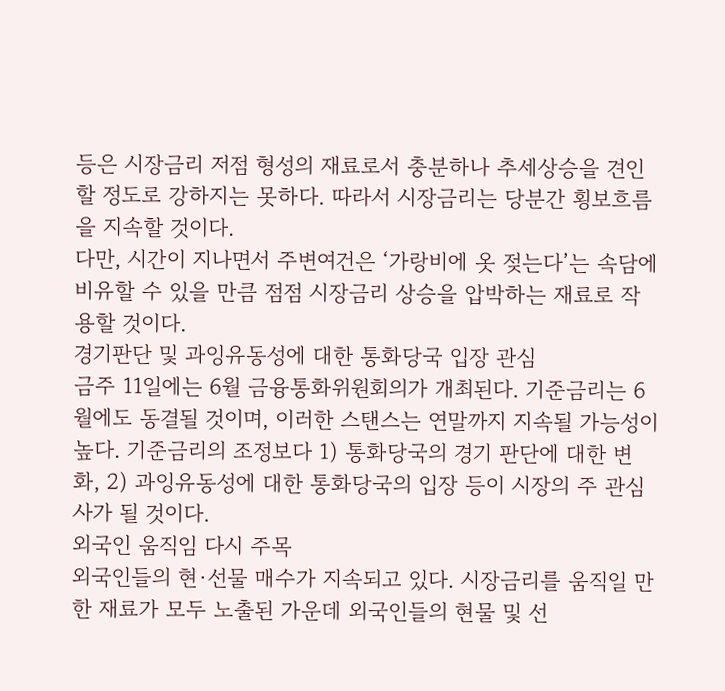등은 시장금리 저점 형성의 재료로서 충분하나 추세상승을 견인할 정도로 강하지는 못하다. 따라서 시장금리는 당분간 횡보흐름을 지속할 것이다.
다만, 시간이 지나면서 주변여건은 ‘가랑비에 옷 젖는다’는 속담에 비유할 수 있을 만큼 점점 시장금리 상승을 압박하는 재료로 작용할 것이다.
경기판단 및 과잉유동성에 대한 통화당국 입장 관심
금주 11일에는 6월 금융통화위원회의가 개최된다. 기준금리는 6월에도 동결될 것이며, 이러한 스탠스는 연말까지 지속될 가능성이 높다. 기준금리의 조정보다 1) 통화당국의 경기 판단에 대한 변화, 2) 과잉유동성에 대한 통화당국의 입장 등이 시장의 주 관심사가 될 것이다.
외국인 움직임 다시 주목
외국인들의 현·선물 매수가 지속되고 있다. 시장금리를 움직일 만한 재료가 모두 노출된 가운데 외국인들의 현물 및 선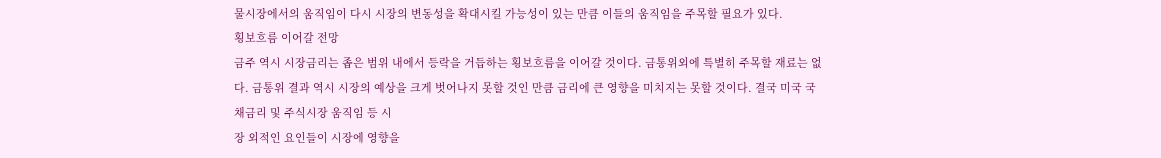물시장에서의 움직임이 다시 시장의 변동성을 확대시킬 가능성이 있는 만큼 이들의 움직임을 주목할 필요가 있다.
횡보흐름 이어갈 전망
금주 역시 시장금리는 좁은 범위 내에서 등락을 거듭하는 횡보흐름을 이어갈 것이다. 금통위외에 특별히 주목할 재료는 없다. 금통위 결과 역시 시장의 예상을 크게 벗어나지 못할 것인 만큼 금리에 큰 영향을 미치지는 못할 것이다. 결국 미국 국채금리 및 주식시장 움직임 등 시
장 외적인 요인들이 시장에 영향을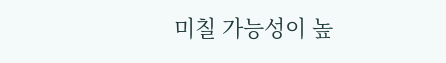미칠 가능성이 높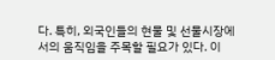다. 특히, 외국인들의 현물 및 선물시장에서의 움직임을 주목할 필요가 있다. 이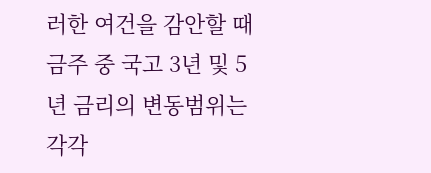러한 여건을 감안할 때 금주 중 국고 3년 및 5년 금리의 변동범위는 각각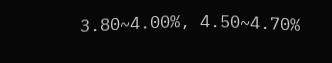3.80~4.00%, 4.50~4.70%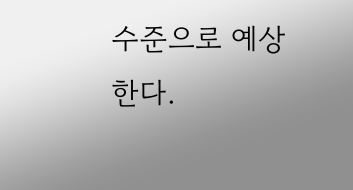수준으로 예상한다.